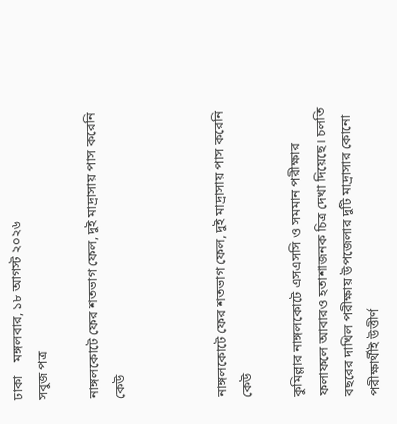ঢাকা    মঙ্গলবার, ১৮ আগস্ট ২০২৬
সবুজ পত্র

নাঙ্গলকোটে ফের শতভাগ ফেল, দুই মাদ্রাসায় পাস করেনি কেউ



নাঙ্গলকোটে ফের শতভাগ ফেল, দুই মাদ্রাসায় পাস করেনি কেউ

কুমিল্লার নাঙ্গলকোটে এসএসসি ও সমমান পরীক্ষার ফলাফলে আবারও হতাশাজনক চিত্র দেখা দিয়েছে। চলতি বছরের দাখিল পরীক্ষায় উপজেলার দুটি মাদ্রাসার কোনো পরীক্ষার্থীই উত্তীর্ণ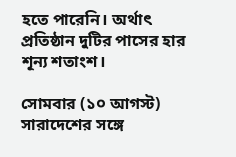হতে পারেনি। অর্থাৎ প্রতিষ্ঠান দুটির পাসের হার শূন্য শতাংশ।

সোমবার (১০ আগস্ট) সারাদেশের সঙ্গে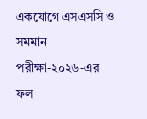একযোগে এসএসসি ও সমমান পরীক্ষা-২০২৬-এর ফল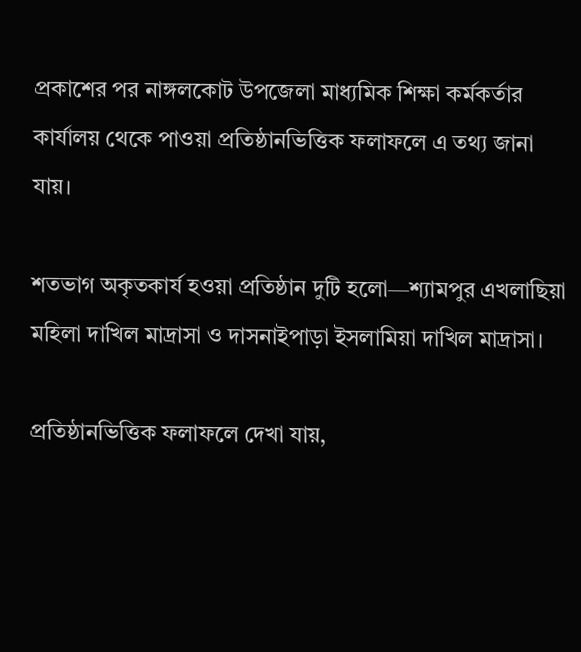প্রকাশের পর নাঙ্গলকোট উপজেলা মাধ্যমিক শিক্ষা কর্মকর্তার কার্যালয় থেকে পাওয়া প্রতিষ্ঠানভিত্তিক ফলাফলে এ তথ্য জানা যায়।

শতভাগ অকৃতকার্য হওয়া প্রতিষ্ঠান দুটি হলো—শ্যামপুর এখলাছিয়া মহিলা দাখিল মাদ্রাসা ও দাসনাইপাড়া ইসলামিয়া দাখিল মাদ্রাসা।

প্রতিষ্ঠানভিত্তিক ফলাফলে দেখা যায়,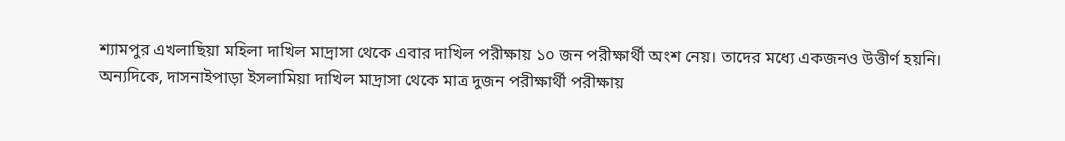শ্যামপুর এখলাছিয়া মহিলা দাখিল মাদ্রাসা থেকে এবার দাখিল পরীক্ষায় ১০ জন পরীক্ষার্থী অংশ নেয়। তাদের মধ্যে একজনও উত্তীর্ণ হয়নি। অন্যদিকে, দাসনাইপাড়া ইসলামিয়া দাখিল মাদ্রাসা থেকে মাত্র দুজন পরীক্ষার্থী পরীক্ষায়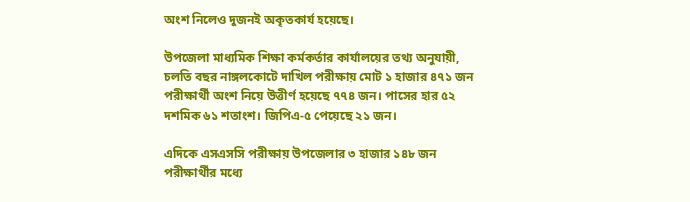অংশ নিলেও দুজনই অকৃতকার্য হয়েছে।

উপজেলা মাধ্যমিক শিক্ষা কর্মকর্তার কার্যালয়ের তথ্য অনুযায়ী, চলতি বছর নাঙ্গলকোটে দাখিল পরীক্ষায় মোট ১ হাজার ৪৭১ জন পরীক্ষার্থী অংশ নিয়ে উত্তীর্ণ হয়েছে ৭৭৪ জন। পাসের হার ৫২ দশমিক ৬১ শতাংশ। জিপিএ-৫ পেয়েছে ২১ জন।

এদিকে এসএসসি পরীক্ষায় উপজেলার ৩ হাজার ১৪৮ জন পরীক্ষার্থীর মধ্যে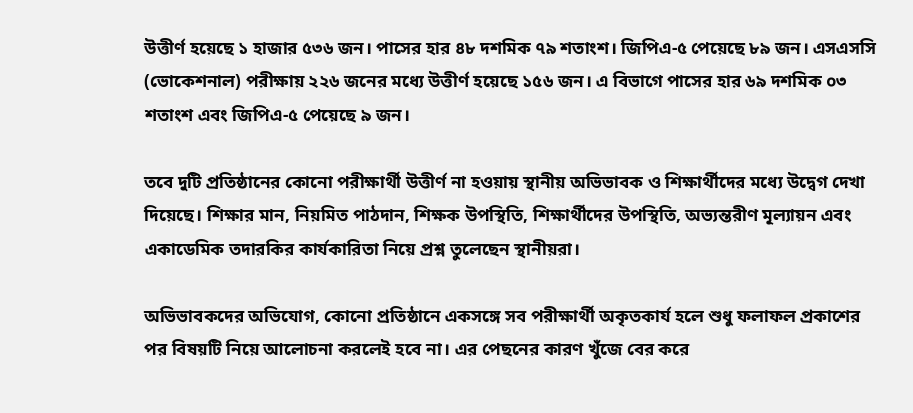উত্তীর্ণ হয়েছে ১ হাজার ৫৩৬ জন। পাসের হার ৪৮ দশমিক ৭৯ শতাংশ। জিপিএ-৫ পেয়েছে ৮৯ জন। এসএসসি (ভোকেশনাল) পরীক্ষায় ২২৬ জনের মধ্যে উত্তীর্ণ হয়েছে ১৫৬ জন। এ বিভাগে পাসের হার ৬৯ দশমিক ০৩ শতাংশ এবং জিপিএ-৫ পেয়েছে ৯ জন।

তবে দুটি প্রতিষ্ঠানের কোনো পরীক্ষার্থী উত্তীর্ণ না হওয়ায় স্থানীয় অভিভাবক ও শিক্ষার্থীদের মধ্যে উদ্বেগ দেখা দিয়েছে। শিক্ষার মান, নিয়মিত পাঠদান, শিক্ষক উপস্থিতি, শিক্ষার্থীদের উপস্থিতি, অভ্যন্তরীণ মূল্যায়ন এবং একাডেমিক তদারকির কার্যকারিতা নিয়ে প্রশ্ন তুলেছেন স্থানীয়রা।

অভিভাবকদের অভিযোগ, কোনো প্রতিষ্ঠানে একসঙ্গে সব পরীক্ষার্থী অকৃতকার্য হলে শুধু ফলাফল প্রকাশের পর বিষয়টি নিয়ে আলোচনা করলেই হবে না। এর পেছনের কারণ খুঁজে বের করে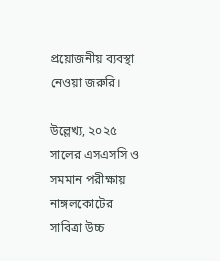প্রয়োজনীয় ব্যবস্থা নেওয়া জরুরি।

উল্লেখ্য, ২০২৫ সালের এসএসসি ও সমমান পরীক্ষায় নাঙ্গলকোটের সাবিত্রা উচ্চ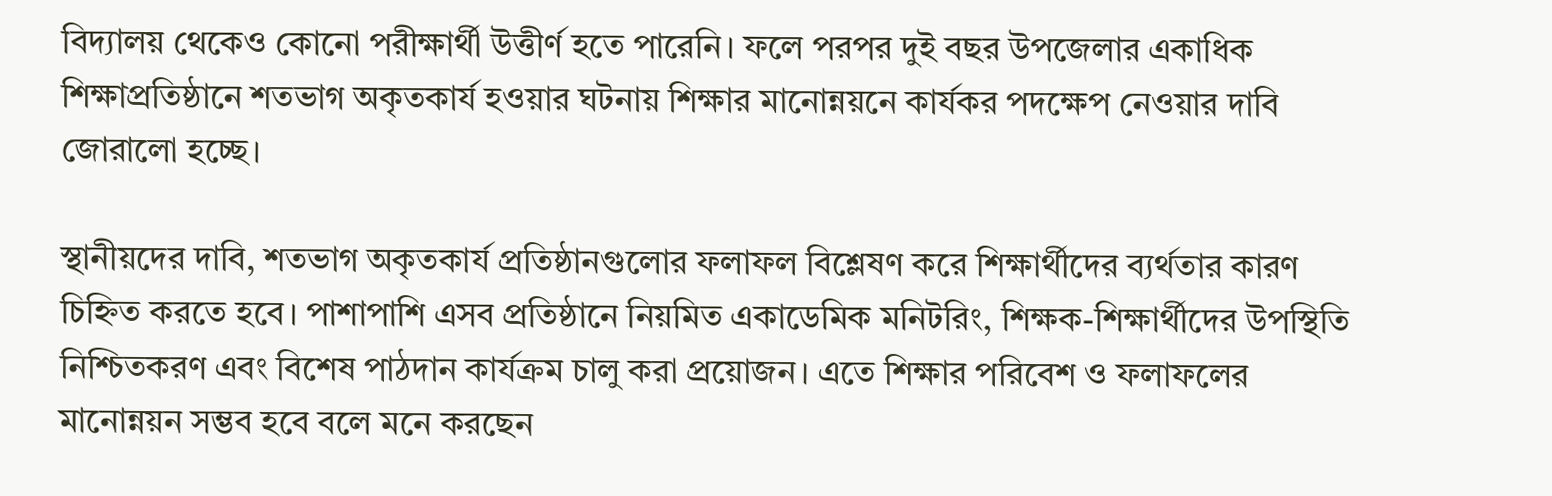বিদ্যালয় থেকেও কোনো পরীক্ষার্থী উত্তীর্ণ হতে পারেনি। ফলে পরপর দুই বছর উপজেলার একাধিক শিক্ষাপ্রতিষ্ঠানে শতভাগ অকৃতকার্য হওয়ার ঘটনায় শিক্ষার মানোন্নয়নে কার্যকর পদক্ষেপ নেওয়ার দাবি জোরালো হচ্ছে।

স্থানীয়দের দাবি, শতভাগ অকৃতকার্য প্রতিষ্ঠানগুলোর ফলাফল বিশ্লেষণ করে শিক্ষার্থীদের ব্যর্থতার কারণ চিহ্নিত করতে হবে। পাশাপাশি এসব প্রতিষ্ঠানে নিয়মিত একাডেমিক মনিটরিং, শিক্ষক-শিক্ষার্থীদের উপস্থিতি নিশ্চিতকরণ এবং বিশেষ পাঠদান কার্যক্রম চালু করা প্রয়োজন। এতে শিক্ষার পরিবেশ ও ফলাফলের মানোন্নয়ন সম্ভব হবে বলে মনে করছেন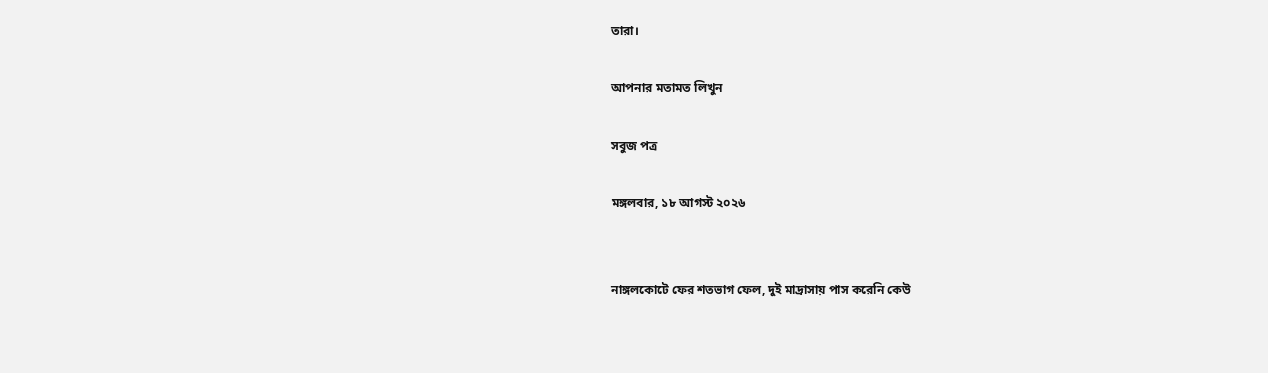তারা।

আপনার মতামত লিখুন

সবুজ পত্র

মঙ্গলবার, ১৮ আগস্ট ২০২৬


নাঙ্গলকোটে ফের শতভাগ ফেল, দুই মাদ্রাসায় পাস করেনি কেউ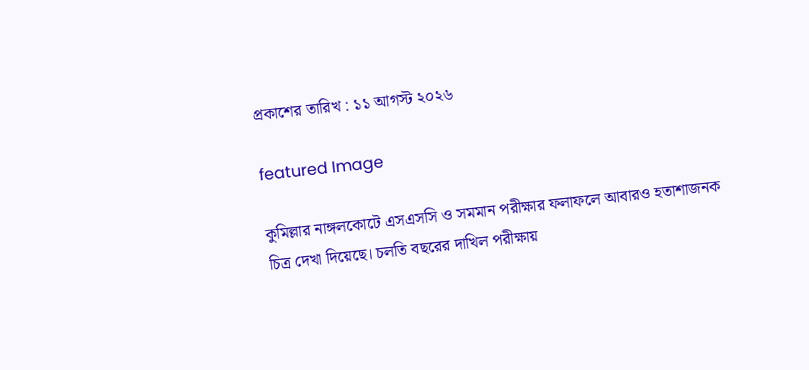প্রকাশের তারিখ : ১১ আগস্ট ২০২৬

featured Image

কুমিল্লার নাঙ্গলকোটে এসএসসি ও সমমান পরীক্ষার ফলাফলে আবারও হতাশাজনক চিত্র দেখা দিয়েছে। চলতি বছরের দাখিল পরীক্ষায়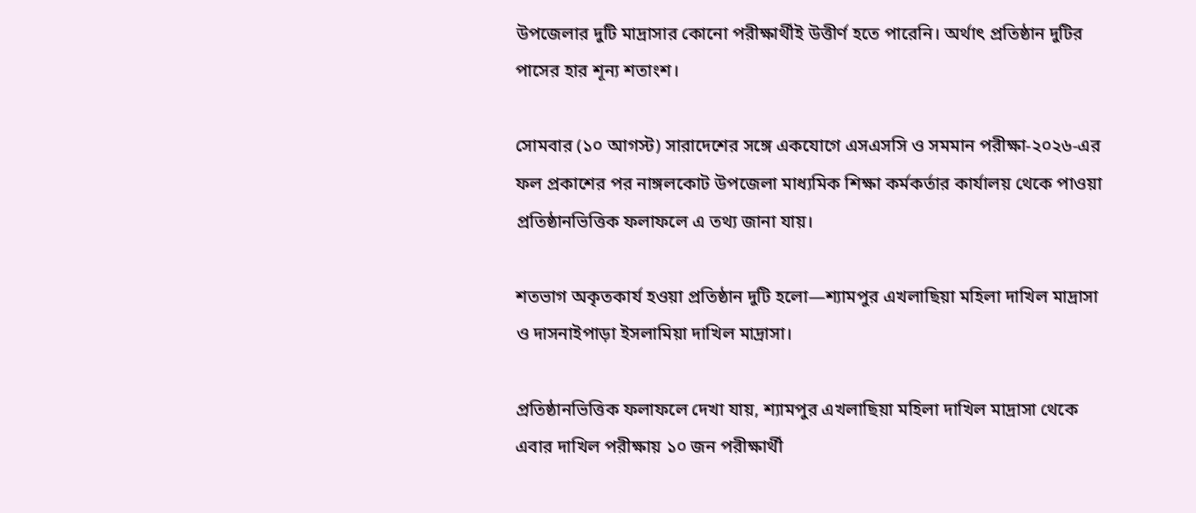উপজেলার দুটি মাদ্রাসার কোনো পরীক্ষার্থীই উত্তীর্ণ হতে পারেনি। অর্থাৎ প্রতিষ্ঠান দুটির পাসের হার শূন্য শতাংশ।

সোমবার (১০ আগস্ট) সারাদেশের সঙ্গে একযোগে এসএসসি ও সমমান পরীক্ষা-২০২৬-এর ফল প্রকাশের পর নাঙ্গলকোট উপজেলা মাধ্যমিক শিক্ষা কর্মকর্তার কার্যালয় থেকে পাওয়া প্রতিষ্ঠানভিত্তিক ফলাফলে এ তথ্য জানা যায়।

শতভাগ অকৃতকার্য হওয়া প্রতিষ্ঠান দুটি হলো—শ্যামপুর এখলাছিয়া মহিলা দাখিল মাদ্রাসা ও দাসনাইপাড়া ইসলামিয়া দাখিল মাদ্রাসা।

প্রতিষ্ঠানভিত্তিক ফলাফলে দেখা যায়, শ্যামপুর এখলাছিয়া মহিলা দাখিল মাদ্রাসা থেকে এবার দাখিল পরীক্ষায় ১০ জন পরীক্ষার্থী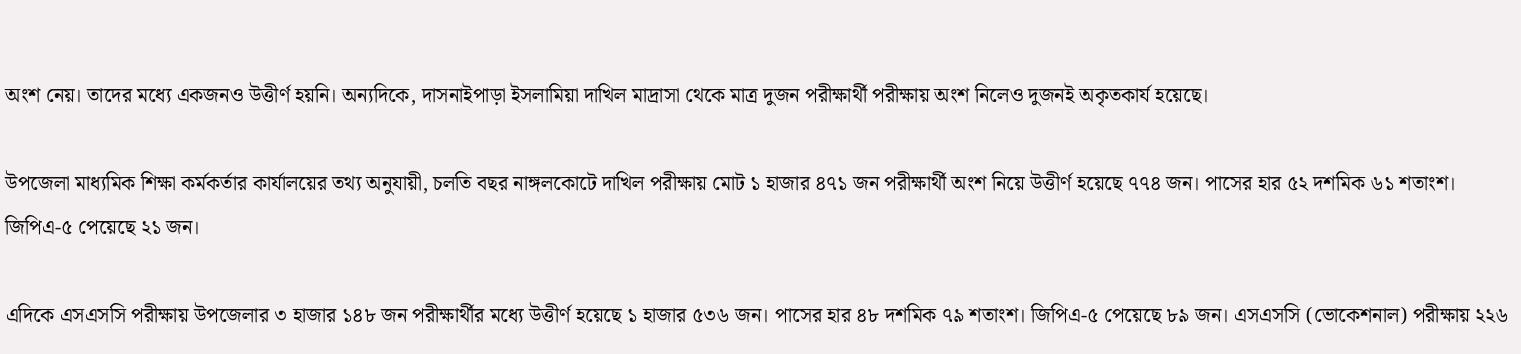অংশ নেয়। তাদের মধ্যে একজনও উত্তীর্ণ হয়নি। অন্যদিকে, দাসনাইপাড়া ইসলামিয়া দাখিল মাদ্রাসা থেকে মাত্র দুজন পরীক্ষার্থী পরীক্ষায় অংশ নিলেও দুজনই অকৃতকার্য হয়েছে।

উপজেলা মাধ্যমিক শিক্ষা কর্মকর্তার কার্যালয়ের তথ্য অনুযায়ী, চলতি বছর নাঙ্গলকোটে দাখিল পরীক্ষায় মোট ১ হাজার ৪৭১ জন পরীক্ষার্থী অংশ নিয়ে উত্তীর্ণ হয়েছে ৭৭৪ জন। পাসের হার ৫২ দশমিক ৬১ শতাংশ। জিপিএ-৫ পেয়েছে ২১ জন।

এদিকে এসএসসি পরীক্ষায় উপজেলার ৩ হাজার ১৪৮ জন পরীক্ষার্থীর মধ্যে উত্তীর্ণ হয়েছে ১ হাজার ৫৩৬ জন। পাসের হার ৪৮ দশমিক ৭৯ শতাংশ। জিপিএ-৫ পেয়েছে ৮৯ জন। এসএসসি (ভোকেশনাল) পরীক্ষায় ২২৬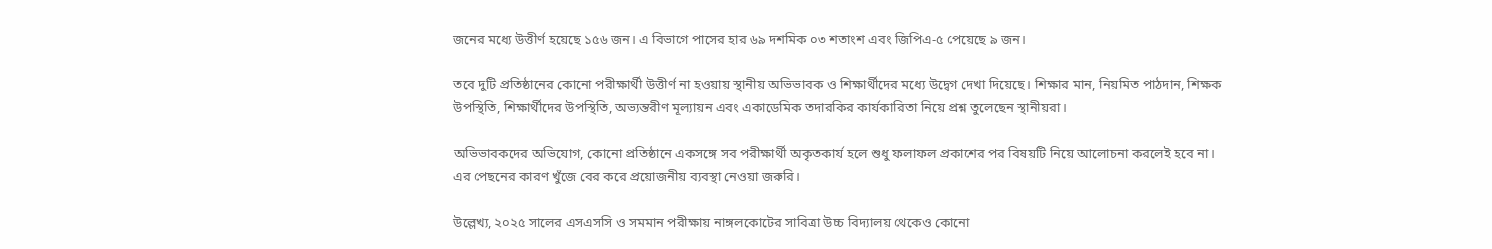জনের মধ্যে উত্তীর্ণ হয়েছে ১৫৬ জন। এ বিভাগে পাসের হার ৬৯ দশমিক ০৩ শতাংশ এবং জিপিএ-৫ পেয়েছে ৯ জন।

তবে দুটি প্রতিষ্ঠানের কোনো পরীক্ষার্থী উত্তীর্ণ না হওয়ায় স্থানীয় অভিভাবক ও শিক্ষার্থীদের মধ্যে উদ্বেগ দেখা দিয়েছে। শিক্ষার মান, নিয়মিত পাঠদান, শিক্ষক উপস্থিতি, শিক্ষার্থীদের উপস্থিতি, অভ্যন্তরীণ মূল্যায়ন এবং একাডেমিক তদারকির কার্যকারিতা নিয়ে প্রশ্ন তুলেছেন স্থানীয়রা।

অভিভাবকদের অভিযোগ, কোনো প্রতিষ্ঠানে একসঙ্গে সব পরীক্ষার্থী অকৃতকার্য হলে শুধু ফলাফল প্রকাশের পর বিষয়টি নিয়ে আলোচনা করলেই হবে না। এর পেছনের কারণ খুঁজে বের করে প্রয়োজনীয় ব্যবস্থা নেওয়া জরুরি।

উল্লেখ্য, ২০২৫ সালের এসএসসি ও সমমান পরীক্ষায় নাঙ্গলকোটের সাবিত্রা উচ্চ বিদ্যালয় থেকেও কোনো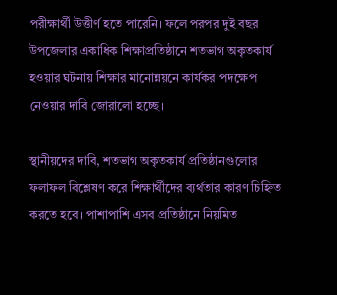পরীক্ষার্থী উত্তীর্ণ হতে পারেনি। ফলে পরপর দুই বছর উপজেলার একাধিক শিক্ষাপ্রতিষ্ঠানে শতভাগ অকৃতকার্য হওয়ার ঘটনায় শিক্ষার মানোন্নয়নে কার্যকর পদক্ষেপ নেওয়ার দাবি জোরালো হচ্ছে।

স্থানীয়দের দাবি, শতভাগ অকৃতকার্য প্রতিষ্ঠানগুলোর ফলাফল বিশ্লেষণ করে শিক্ষার্থীদের ব্যর্থতার কারণ চিহ্নিত করতে হবে। পাশাপাশি এসব প্রতিষ্ঠানে নিয়মিত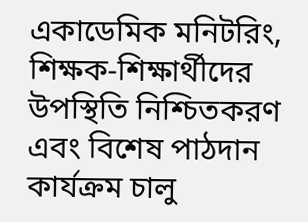একাডেমিক মনিটরিং, শিক্ষক-শিক্ষার্থীদের উপস্থিতি নিশ্চিতকরণ এবং বিশেষ পাঠদান কার্যক্রম চালু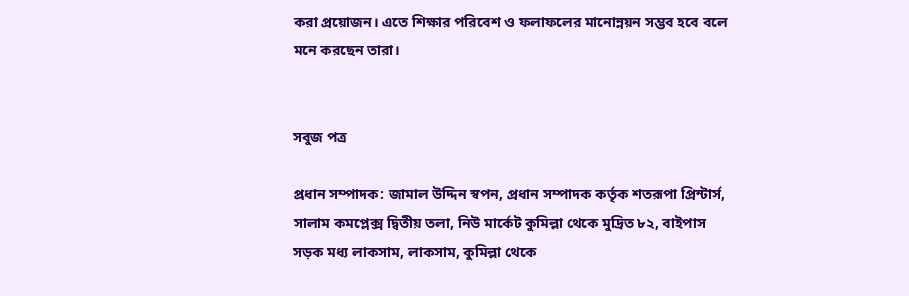করা প্রয়োজন। এতে শিক্ষার পরিবেশ ও ফলাফলের মানোন্নয়ন সম্ভব হবে বলে মনে করছেন তারা।


সবুজ পত্র

প্রধান সম্পাদক: জামাল উদ্দিন স্বপন, প্রধান সম্পাদক কর্তৃক শতরূপা প্রিন্টার্স, সালাম কমপ্লেক্স দ্বিতীয় তলা, নিউ মার্কেট কুমিল্লা থেকে মুদ্রিত ৮২, বাইপাস সড়ক মধ্য লাকসাম, লাকসাম, কুমিল্লা থেকে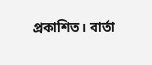প্রকাশিত। বার্তা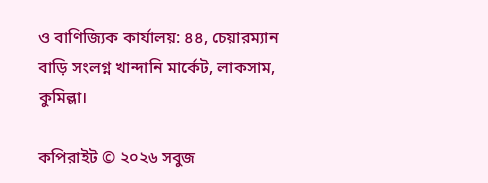ও বাণিজ্যিক কার্যালয়: ৪৪, চেয়ারম্যান বাড়ি সংলগ্ন খান্দানি মার্কেট, লাকসাম, কুমিল্লা।

কপিরাইট © ২০২৬ সবুজ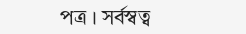পত্র । সর্বস্বত্ব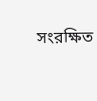সংরক্ষিত